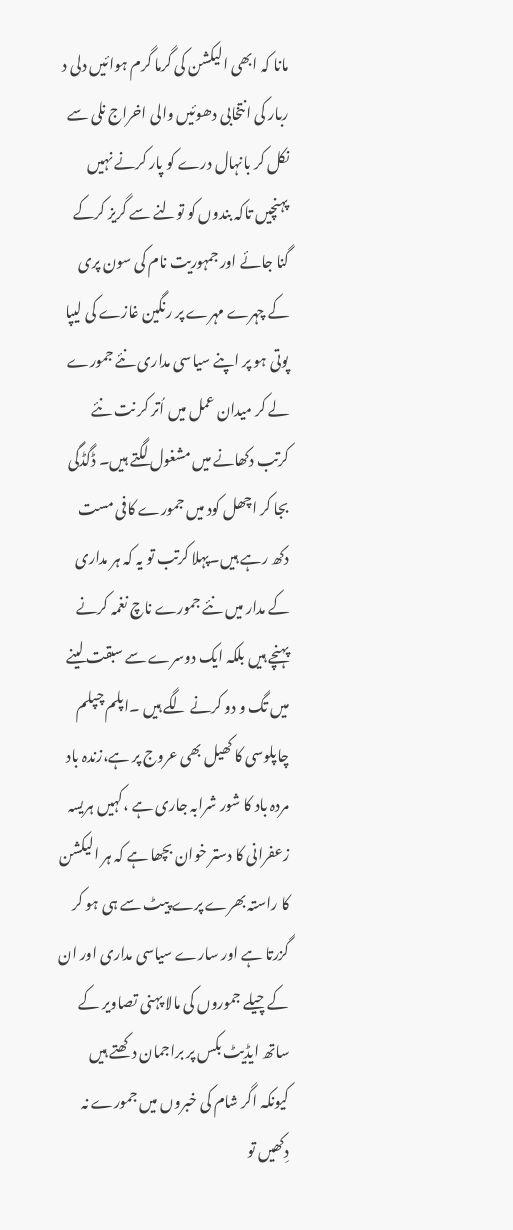مانا کہ ابھی الیکشن کی گرما گرم ہوائیں دلی د ربار کی انتخابی دھوئیں والی اخراج نلی سے نکل کر بانہال درے کو پار کرنے نہیں پہنچیں تاکہ بندوں کو تولنے سے گریز کرکے گنا جائے اور جمہوریت نام کی سون پری کے چہرے مہرے پر رنگین غازے کی لیپا پوتی ہو پر اپنے سیاسی مداری نئے جمورے لے کر میدان عمل میں اُتر کر نت نئے کرتب دکھانے میں مشغول لگتے ہیں۔ ڈگڈگی بجا کر اچھل کود میں جمورے کافی مست دکھ رہے ہیں۔پہلا کرتب تو یہ کہ ہر مداری کے مدار میں نئے جمورے ناچ نغمہ کرنے پہنچے ہیں بلکہ ایک دوسرے سے سبقت لینے میں تگ و دو کرنے لگے ہیں ۔اپلم چپلم چاپلوسی کا کھیل بھی عروج پر ہے،زندہ باد مردہ باد کا شور شرابہ جاری ہے ،کہیں ہریسہ زعفرانی کا دستر خوان بچھا ہے کہ ہر الیکشن کا راستہ بھرے پرے پیٹ سے ہی ہو کر گزرتا ہے اور سارے سیاسی مداری اور ان کے چیلے جموروں کی مالا پہنی تصاویر کے ساتھ ایڈیٹ بکس پر براجمان دکھتے ہیں کیونکہ اگر شام کی خبروں میں جمورے نہ دِکھیں تو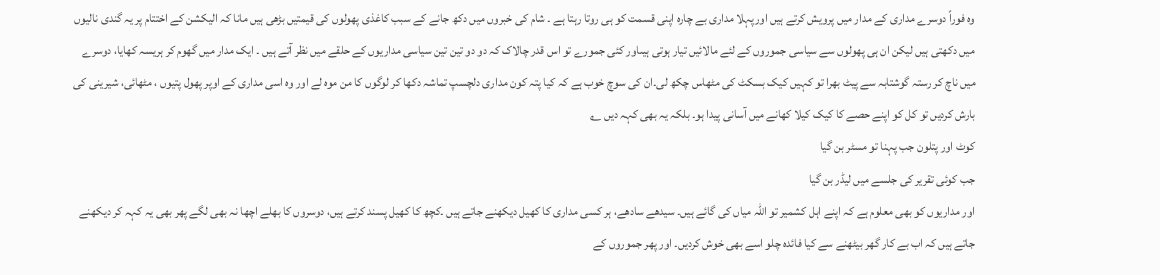وہ فوراً دوسرے مداری کے مدار میں پرویش کرتے ہیں اورپہلا مداری بے چارہ اپنی قسمت کو ہی روتا رہتا ہے ۔ شام کی خبروں میں دکھ جانے کے سبب کاغذی پھولوں کی قیمتیں بڑھی ہیں مانا کہ الیکشن کے اختتام پر یہ گندی نالیوں میں دکھتی ہیں لیکن ان ہی پھولوں سے سیاسی جموروں کے لئے مالائیں تیار ہوتی ہیںاور کئی جمورے تو اس قدر چالاک کہ دو دو تین تین سیاسی مداریوں کے حلقے میں نظر آتے ہیں ۔ ایک مدار میں گھوم کر ہریسہ کھایا، دوسرے میں ناچ کر رستہ گوشتابہ سے پیٹ بھرا تو کہیں کیک بسکٹ کی مٹھاس چکھ لی۔ان کی سوچ خوب ہے کہ کیا پتہ کون مداری دلچسپ تماشہ دکھا کر لوگوں کا من موہ لے اور وہ اسی مداری کے اوپر پھول پتیوں ، مٹھائی، شیرینی کی بارش کردیں تو کل کو اپنے حصے کا کیک کیلا کھانے میں آسانی پیدا ہو۔ بلکہ یہ بھی کہہ دیں ؎
کوٹ اور پتلون جب پہنا تو مسٹر بن گیا
جب کوئی تقریر کی جلسے میں لیڈر بن گیا
اور مداریوں کو بھی معلوم ہے کہ اپنے اہل کشمیر تو اللہ میاں کی گائے ہیں۔ سیدھے سادھے، ہر کسی مداری کا کھیل دیکھنے جاتے ہیں ۔کچھ کا کھیل پسند کرتے ہیں، دوسروں کا بھلے اچھا نہ بھی لگے پھر بھی یہ کہہ کر دیکھنے جاتے ہیں کہ اب بے کار گھر بیٹھنے سے کیا فائدہ چلو اسے بھی خوش کردیں۔ اور پھر جموروں کے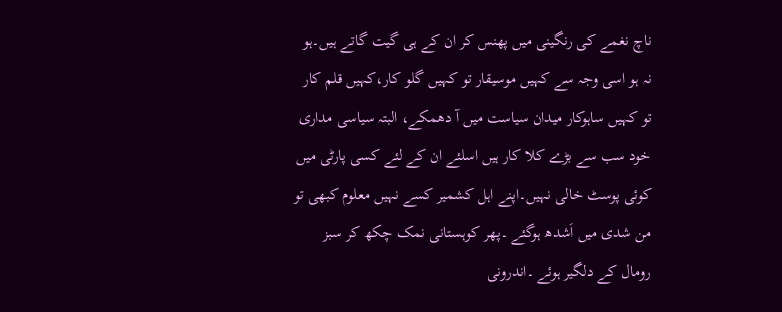ناچ نغمے کی رنگینی میں پھنس کر ان کے ہی گیت گاتے ہیں۔ہو نہ ہو اسی وجہ سے کہیں موسیقار تو کہیں گلو کار،کہیں قلم کار تو کہیں ساہوکار میدان سیاست میں آ دھمکے، البتہ سیاسی مداری خود سب سے بڑے کلا کار ہیں اسلئے ان کے لئے کسی پارٹی میں کوئی پوسٹ خالی نہیں۔اپنے اہل کشمیر کسے نہیں معلوم کبھی تو من شدی میں اَشدھ ہوگئے ۔پھر کوہستانی نمک چکھ کر سبز رومال کے دلگیر ہوئے ۔اندرونی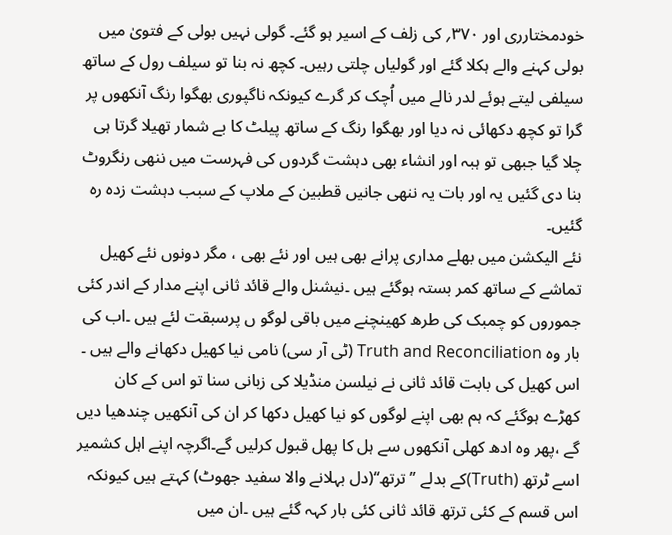خودمختارری اور ۳۷۰؍ کی زلف کے اسیر ہو گئے۔ گولی نہیں بولی کے فتویٰ میں بولی کہنے والے ہکلا گئے اور گولیاں چلتی رہیں۔ کچھ نہ بنا تو سیلف رول کے ساتھ سیلفی لیتے ہوئے لدر نالے میں اُچک کر گرے کیونکہ ناگپوری بھگوا رنگ آنکھوں پر گرا تو کچھ دکھائی نہ دیا اور بھگوا رنگ کے ساتھ پیلٹ کا بے شمار تھیلا گرتا ہی چلا گیا جبھی تو ہبہ اور انشاء بھی دہشت گردوں کی فہرست میں ننھی رنگروٹ بنا دی گئیں یہ اور بات یہ ننھی جانیں قطبین کے ملاپ کے سبب دہشت زدہ رہ گئیں۔
نئے الیکشن میں بھلے مداری پرانے بھی ہیں اور نئے بھی ، مگر دونوں نئے کھیل تماشے کے ساتھ کمر بستہ ہوگئے ہیں ۔نیشنل والے قائد ثانی اپنے مدار کے اندر کئی جموروں کو چمبک کی طرھ کھینچنے میں باقی لوگو ں پرسبقت لئے ہیں ۔اب کی بار وہ Truth and Reconciliation (ٹی آر سی) نامی نیا کھیل دکھانے والے ہیں ۔ اس کھیل کی بابت قائد ثانی نے نیلسن منڈیلا کی زبانی سنا تو اس کے کان کھڑے ہوگئے کہ ہم بھی اپنے لوگوں کو نیا کھیل دکھا کر ان کی آنکھیں چندھیا دیں گے ،پھر وہ ادھ کھلی آنکھوں سے ہل کا پھل قبول کرلیں گے۔اگرچہ اپنے اہل کشمیر اسے ٹرتھ (Truth)کے بدلے ’’ترتھ‘‘(دل بہلانے والا سفید جھوٹ) کہتے ہیں کیونکہ اس قسم کے کئی ترتھ قائد ثانی کئی بار کہہ گئے ہیں ۔ان میں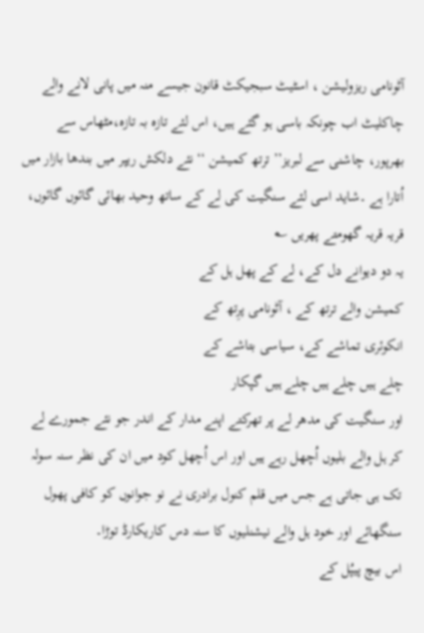آٹونامی ریزولیشن ، اسٹیٹ سبجیکٹ قانون جیسے منہ میں پانی لانے والے چاکلیٹ اب چونکہ باسی ہو گئے ہیں، اس لئے تازہ بہ تازہ،مٹھاس سے بھرپور، چاشنی سے لبریز’’ ترتھ کمیشن ‘‘نئے دلکش ریپر میں بندھا بازار میں اُتارا ہے ۔شاید اسی لئے سنگیت کی لے کے ساتھ وحید بھائی گائوں گائوں، قریہ قریہ گھومتے پھریں ؎
یہ دو دیوانے دل کے، لے کے پھل ہل کے
کمیشن والے ترتھ کے ، آٹونامی پرِتھ کے
انکوئری تماشے کے، سیاسی بتاشے کے
چلے ہیں چلے ہیں چلے ہیں گپکار
اور سنگیت کی مدھر لے پر تھرکتے اپنے مدار کے اندر جو نئے جمورے لے کر ہل والے بلیوں اُچھل رہے ہیں اور اس اُچھل کود میں ان کی نظر سنہ سولہ تک ہی جاتی ہے جس میں قلم کنول برادری نے نو جوانوں کو کافی پھول سنگھائے اور خود ہل والے نیشنلیوں کا سنہ دس کاریکارڈ توڑا۔
اس بیچ پیپُل کے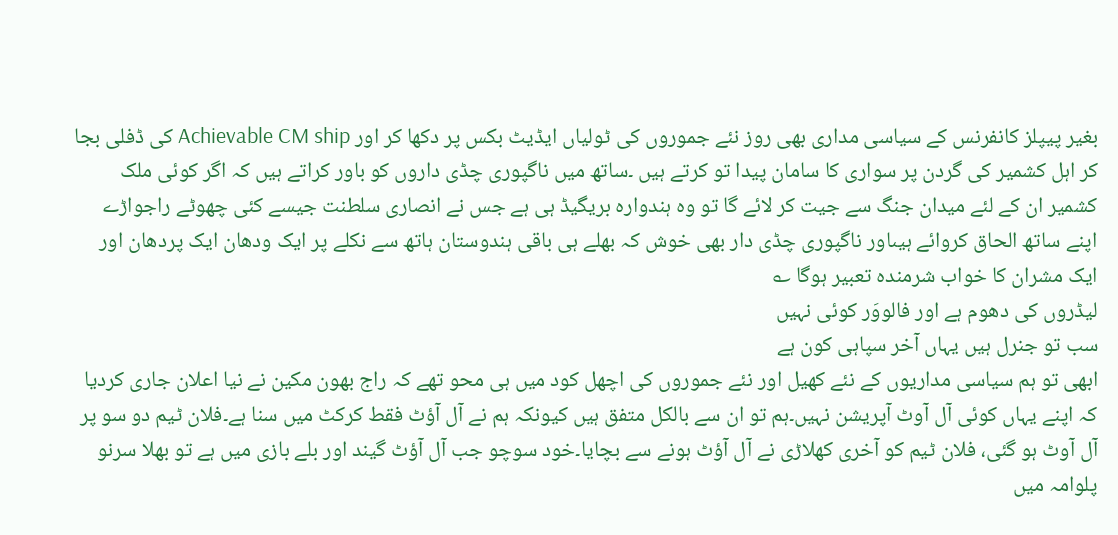بغیر پیپلز کانفرنس کے سیاسی مداری بھی روز نئے جموروں کی ٹولیاں ایڈیٹ بکس پر دکھا کر اور Achievable CM ship کی ڈفلی بجا کر اہل کشمیر کی گردن پر سواری کا سامان پیدا تو کرتے ہیں ۔ساتھ میں ناگپوری چڈی داروں کو باور کراتے ہیں کہ اگر کوئی ملک کشمیر ان کے لئے میدان جنگ سے جیت کر لائے گا تو وہ ہندوارہ بریگیڈ ہی ہے جس نے انصاری سلطنت جیسے کئی چھوٹے راجواڑے اپنے ساتھ الحاق کروائے ہیںاور ناگپوری چڈی دار بھی خوش کہ بھلے ہی باقی ہندوستان ہاتھ سے نکلے پر ایک ودھان ایک پردھان اور ایک مشران کا خواب شرمندہ تعبیر ہوگا ؎
لیڈروں کی دھوم ہے اور فالووَر کوئی نہیں
سب تو جنرل ہیں یہاں آخر سپاہی کون ہے
ابھی تو ہم سیاسی مداریوں کے نئے کھیل اور نئے جموروں کی اچھل کود میں ہی محو تھے کہ راج بھون مکین نے نیا اعلان جاری کردیا کہ اپنے یہاں کوئی آل آوٹ آپریشن نہیں۔ہم تو ان سے بالکل متفق ہیں کیونکہ ہم نے آل آؤٹ فقط کرکٹ میں سنا ہے۔فلان ٹیم دو سو پر آل آوٹ ہو گئی، فلان ٹیم کو آخری کھلاڑی نے آل آؤٹ ہونے سے بچایا۔خود سوچو جب آل آؤٹ گیند اور بلے بازی میں ہے تو بھلا سرنو پلوامہ میں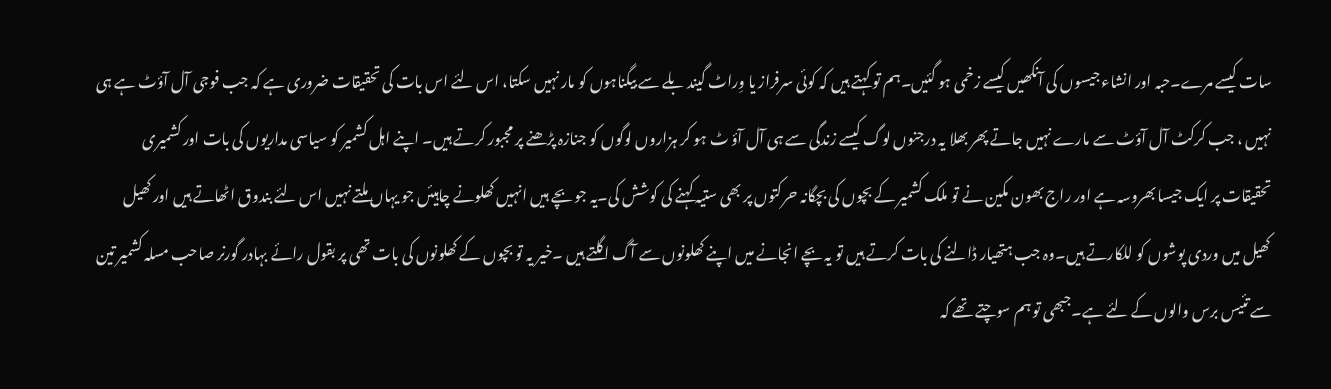سات کیسے مرے۔حبہ اور انشاء جیسوں کی آنکھیں کیسے زخمی ہو گئیں۔ہم تو کہتے ہیں کہ کوئی سرفراز یا وِراٹ گیند بلے سے بیگناہوں کو مار نہیں سکتا، اس لئے اس بات کی تحقیقات ضروری ہے کہ جب فوجی آل آؤٹ ہے ہی نہیں ، جب کرکٹ آل آؤٹ سے مارے نہیں جاتے پھر بھلا یہ درجنوں لوگ کیسے زندگی سے ہی آل آؤ ٹ ہو کر ہزاروں لوگوں کو جنازہ پڑھنے پر مجبور کرتے ہیں۔ اپنے اہل کشمیر کو سیاسی مداریوں کی بات اور کشمیری تحقیقات پر ایک جیسا بھروسہ ہے اور راج بھون مکین نے تو ملک کشمیر کے بچوں کی بچگانہ حرکتوں پر بھی ستیہ کہنے کی کوشش کی۔یہ جو بچے ہیں انہیں کھلونے چاہیئں جو یہاں ملتے نہیں اس لئے بندوق اٹھاتے ہیں اور کھیل کھیل میں وردی پوشوں کو للکارتے ہیں۔وہ جب ہتھیار ڈالنے کی بات کرتے ہیں تو یہ بچے انجانے میں اپنے کھلونوں سے آگ اگلتے ہیں ۔خیر یہ تو بچوں کے کھلونوں کی بات تھی پر بقول رائے بہادر گورنر صاحب مسلہ کشمیر تین سے تئیس برس والوں کے لئے ہے۔جبھی تو ہم سوچتے تھے کہ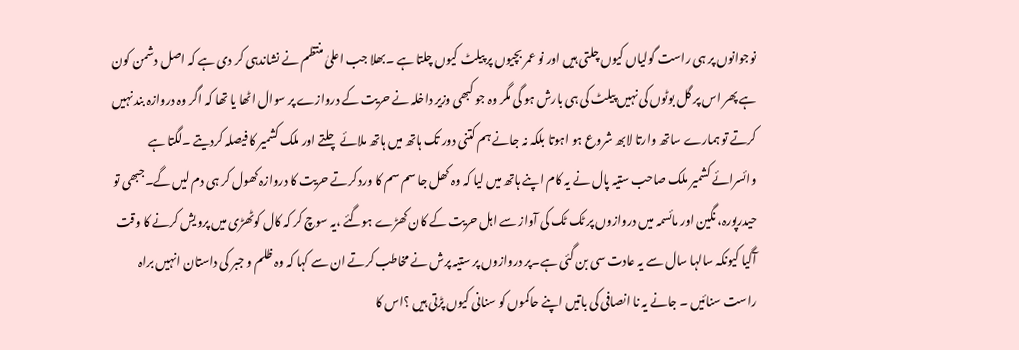نوجوانوں پر ہی راست گولیاں کیوں چلتی ہیں اور نو عمر بچیوں پر پیلٹ کیوں چلتا ہے ۔بھلا جب اعلیٰ منتظم نے نشاندہی کر دی ہے کہ اصل دشمن کون ہے پھر اس پر گل بوٹوں کی نہیں پیلٹ کی ہی بارش ہو گی مگر وہ جو کبھی وزیر داخلہ نے حریت کے دروازے پر سوال اٹھا یا تھا کہ اگر وہ دروازہ بند نہیں کرتے تو ہمارے ساتھ وارتا لابھ شروع ہو اہوتا بلکہ نہ جانے ہم کتنی دور تک ہاتھ میں ہاتھ ملائے چلتے اور ملک کشمیر کا فیصلہ کردیتے ۔لگتا ہے وائسرائے کشمیر ملک صاحب ستیہ پال نے یہ کام اپنے ہاتھ میں لیا کہ وہ کھل جا سم سم کا ورد کرتے حریت کا دروازہ کھول کر ہی دم لیں گے۔جبھی تو حیدرپورہ، نگین اور مائسمہ میں دروازوں پر ٹک ٹک کی آواز سے اہل حریت کے کان کھڑے ہوگئے ،یہ سوچ کر کہ کال کوٹھڑی میں پرویش کرنے کا وقت آگیا کیونکہ سالہا سال سے یہ عادت سی بن گئی ہے۔پر دروازوں پر ستیہ پرش نے مخاطب کرتے ان سے کہا کہ وہ ظلم و جبر کی داستان انہیں براہ راست سنائیں ۔ جانے یہ نا انصافی کی باتیں اپنے حاکموں کو سنانی کیوں پڑتی ہیں ؟اس کا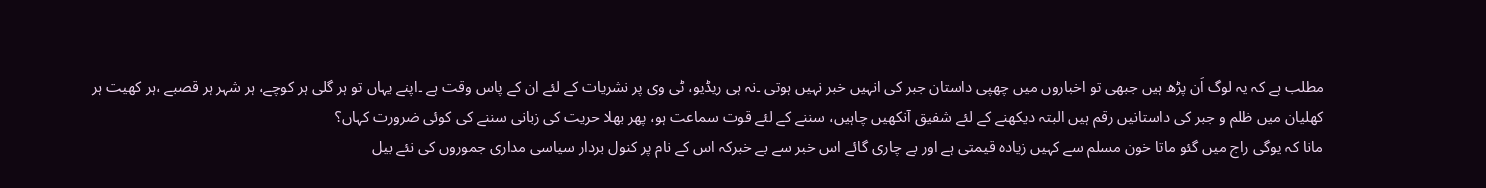مطلب ہے کہ یہ لوگ اَن پڑھ ہیں جبھی تو اخباروں میں چھپی داستان جبر کی انہیں خبر نہیں ہوتی ۔نہ ہی ریڈیو، ٹی وی پر نشریات کے لئے ان کے پاس وقت ہے ۔اپنے یہاں تو ہر گلی ہر کوچے، ہر شہر ہر قصبے ،ہر کھیت ہر کھلیان میں ظلم و جبر کی داستانیں رقم ہیں البتہ دیکھنے کے لئے شفیق آنکھیں چاہیں، سننے کے لئے قوت سماعت ہو، پھر بھلا حریت کی زبانی سننے کی کوئی ضرورت کہاں؟
مانا کہ یوگی راج میں گئو ماتا خون مسلم سے کہیں زیادہ قیمتی ہے اور بے چاری گائے اس خبر سے بے خبرکہ اس کے نام پر کنول بردار سیاسی مداری جموروں کی نئے بیل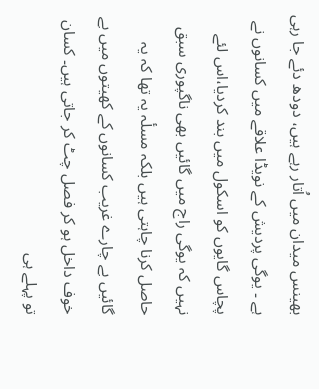بھینس میدان میں اُتار رہے ہیں، دودھ دئے جا رہی ہے ۔ یوگی پردیش کے نویڈا علاقے میں کسانوں نے پچاس گایوں کو اسکول میں بند کردیا،اس لئے نہیں کہ یوگی راج میں گائیں بھی ناگپوری سبق حاصل کرنا چاہتی ہیں بلکہ مسلٔہ یہ تھا کہ یہ گائیں بے چارے غریب کسانوں کے کھیتوں میں بے خوف داخل ہو کر فصل چٹ کر جاتی ہیں۔ کسان تو پہلے ہی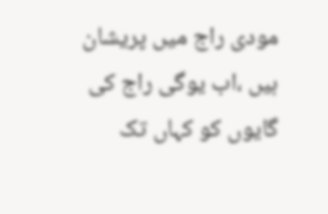مودی راج میں پریشان ہیں ،اب یوگی راج کی گایوں کو کہاں تک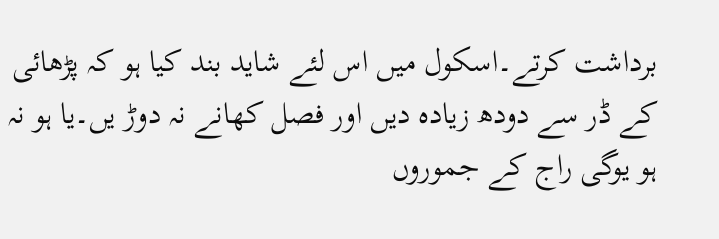برداشت کرتے۔اسکول میں اس لئے شاید بند کیا ہو کہ پڑھائی کے ڈر سے دودھ زیادہ دیں اور فصل کھانے نہ دوڑ یں۔یا ہو نہ ہو یوگی راج کے جموروں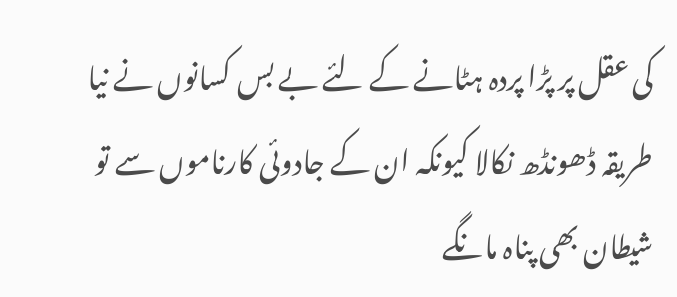کی عقل پر پڑا پردہ ہٹانے کے لئے بے بس کسانوں نے نیا طریقہ ڈھونڈھ نکالا کیونکہ ان کے جادوئی کارناموں سے تو شیطان بھی پناہ مانگے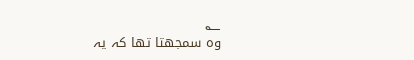؎
وہ سمجھتا تھا کہ یہ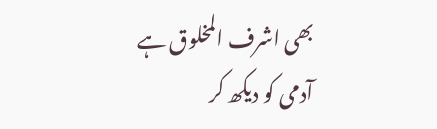بھی اشرف المخلوق ہے
آدمی کو دیکھ کر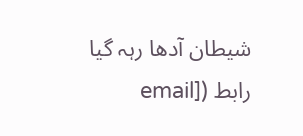شیطان آدھا رہہ گیا
رابط ([email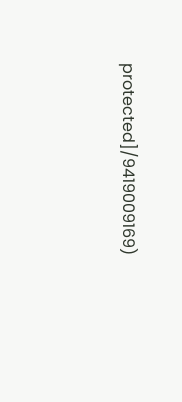protected]/9419009169)